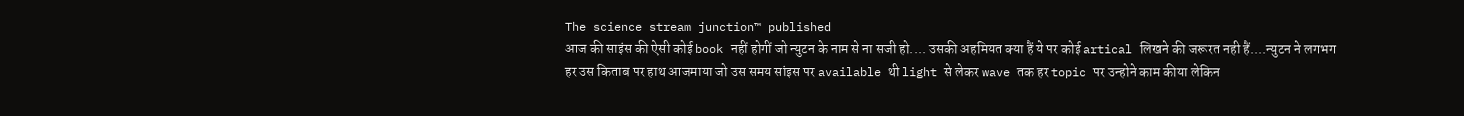The science stream junction™ published
आज की साइंस की ऐसी कोई book नहीं होगीं जो न्युटन के नाम से ना सजी हो.... उसकी अहमियत क्या हैं ये पर कोई artical लिखने की जरूरत नही हैं....न्युटन ने लगभग हर उस किताब पर हाथ आजमाया जो उस समय सांइस पर available थी light से लेकर wave तक हर topic पर उन्होने काम कीया लेकिन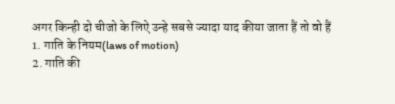अगर किन्ही दो चीजो के लिऐ उन्हे सबसे ज्यादा याद कीया जाता हैं तो वो हैं
1. गाति के नियम(laws of motion)
2. गाति की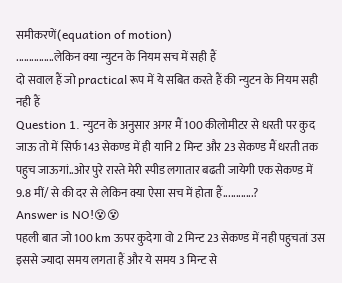समीकरणें(equation of motion)
...............लेकिन क्या न्युटन के नियम सच में सही हैं
दो सवाल हैं जो practical रूप में ये सबित करते हैं की न्युटन के नियम सही नही हैं
Question 1. न्युटन के अनुसार अगर मैं 100 कीलोमीटर से धरती पर कुद जाऊ तो में सिर्फ 143 सेकण्ड में ही यानि 2 मिन्ट और 23 सेकण्ड मैं धरती तक पहुच जाऊगां..ओर पुरे रास्ते मेरी स्पीड लगातार बढती जायेगी एक सेकण्ड में 9.8 मीं/ से की दर से लेकिन क्या ऐसा सच में होता हैं............?
Answer is NO!😵😵
पहली बात जो 100 km ऊपर कुदेगा वो 2 मिन्ट 23 सेकण्ड में नही पहुचतां उस इससे ज्यादा समय लगता हैं और ये समय 3 मिन्ट से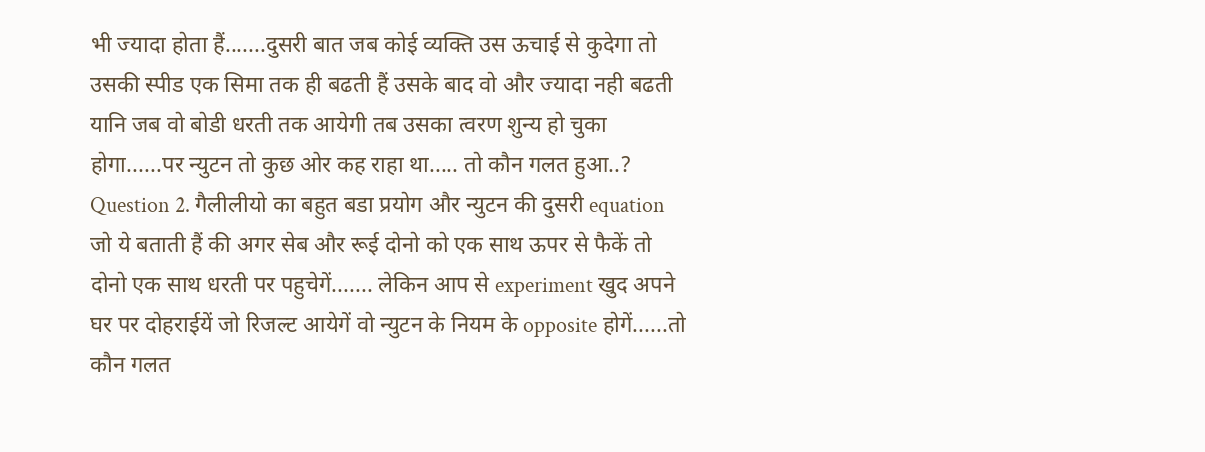भी ज्यादा होता हैं.......दुसरी बात जब कोई व्यक्ति उस ऊचाई से कुदेगा तो उसकी स्पीड एक सिमा तक ही बढती हैं उसके बाद वो और ज्यादा नही बढती यानि जब वो बोडी धरती तक आयेगी तब उसका त्वरण शुन्य हो चुका होगा......पर न्युटन तो कुछ ओर कह राहा था..... तो कौन गलत हुआ..?
Question 2. गैलीलीयो का बहुत बडा प्रयोग और न्युटन की दुसरी equation जो ये बताती हैं की अगर सेब और रूई दोनो को एक साथ ऊपर से फैकें तो दोनो एक साथ धरती पर पहुचेगें....... लेकिन आप से experiment खुद अपने घर पर दोहराईयें जो रिजल्ट आयेगें वो न्युटन के नियम के opposite होगें......तो कौन गलत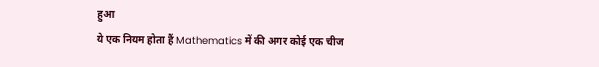हुआ
ये एक नियम होता हैं Mathematics में की अगर कोई एक चीज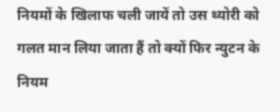नियमों के खिलाफ चली जायें तो उस थ्योरी को गलत मान लिया जाता हैं तो क्यों फिर न्युटन के नियम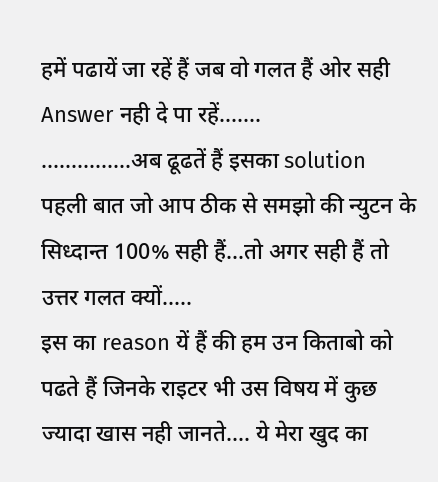हमें पढायें जा रहें हैं जब वो गलत हैं ओर सही Answer नही दे पा रहें.......
...............अब ढूढतें हैं इसका solution पहली बात जो आप ठीक से समझो की न्युटन के सिध्दान्त 100% सही हैं...तो अगर सही हैं तो उत्तर गलत क्यों.....
इस का reason यें हैं की हम उन किताबो को पढते हैं जिनके राइटर भी उस विषय में कुछ ज्यादा खास नही जानते.... ये मेरा खुद का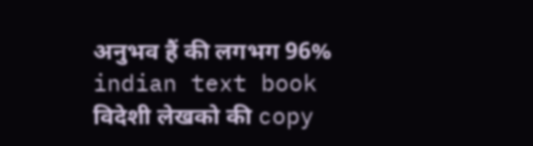अनुभव हैं की लगभग 96% indian text book विदेशी लेखको की copy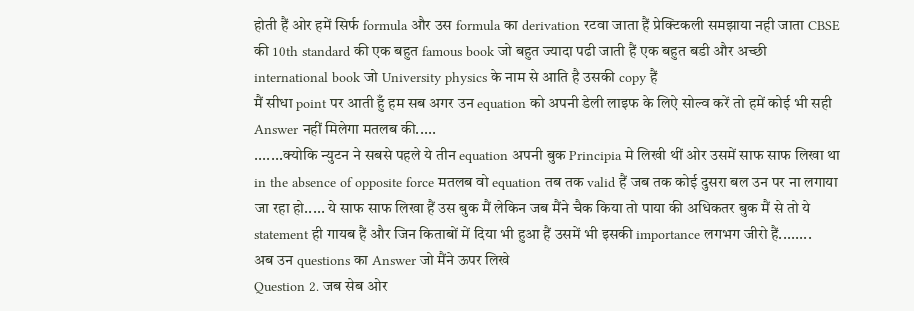होती हैं ओर हमें सिर्फ formula और उस formula का derivation रटवा जाता हैं प्रेक्टिकली समझाया नही जाता CBSE की 10th standard की एक बहुत famous book जो बहुत ज्यादा पढी जाती हैं एक बहुत बडी और अच्छी international book जो University physics के नाम से आति है उसकी copy हैं
मैं सीधा point पर आती हुँ हम सब अगर उन equation को अपनी डेली लाइफ के लिऐ सोल्व करें तो हमें कोई भी सही Answer नहीं मिलेगा मतलब की.....
.......क्योकि न्युटन ने सबसे पहले ये तीन equation अपनी बुक Principia मे लिखी थीं ओर उसमें साफ साफ लिखा था in the absence of opposite force मतलब वो equation तब तक valid हैं जब तक कोई दुसरा बल उन पर ना लगाया जा रहा हो..... ये साफ साफ लिखा हैं उस बुक मैं लेकिन जब मैंने चैक किया तो पाया की अधिकतर बुक मैं से तो ये statement ही गायब हैं और जिन किताबों में दिया भी हुआ हैं उसमें भी इसकी importance लगभग जीरो हैं........
अब उन questions का Answer जो मैंने ऊपर लिखे
Question 2. जब सेब ओर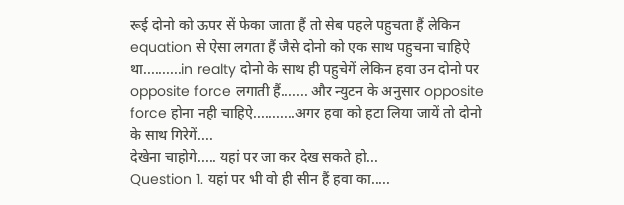रूई दोनो को ऊपर सें फेका जाता हैं तो सेब पहले पहुचता हैं लेकिन equation से ऐसा लगता हैं जैसे दोनो को एक साथ पहुचना चाहिऐ था..........in realty दोनो के साथ ही पहुचेगें लेकिन हवा उन दोनो पर opposite force लगाती हैं....... और न्युटन के अनुसार opposite force होना नही चाहिऐ...........अगर हवा को हटा लिया जायें तो दोनो के साथ गिरेगें....
देखेना चाहोगे..... यहां पर जा कर देख सकते हो...
Question 1. यहां पर भी वो ही सीन हैं हवा का.....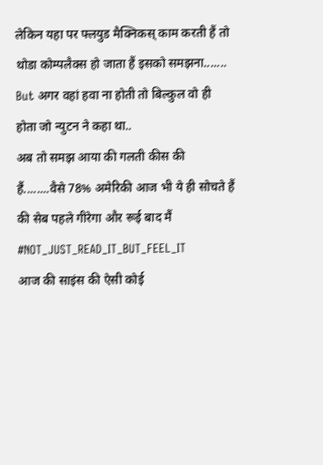लेकिन यहा पर फ्लयुड मैक्निकस् काम करती हैं तो थोडा कोम्पलैक्स हो जाता हैं इसको समझना....... But अगर वहां हवा ना होती तो बिल्कुल वो ही होता जो न्युटन ने कहा था..
अब तो समझ आया की गलती कीस की हैं........वैसे 78% अमेरिकी आज भी ये ही सोचते हैं की सेब पहले गीरेगा और रूई बाद मैं
#NOT_JUST_READ_IT_BUT_FEEL_IT
आज की साइंस की ऐसी कोई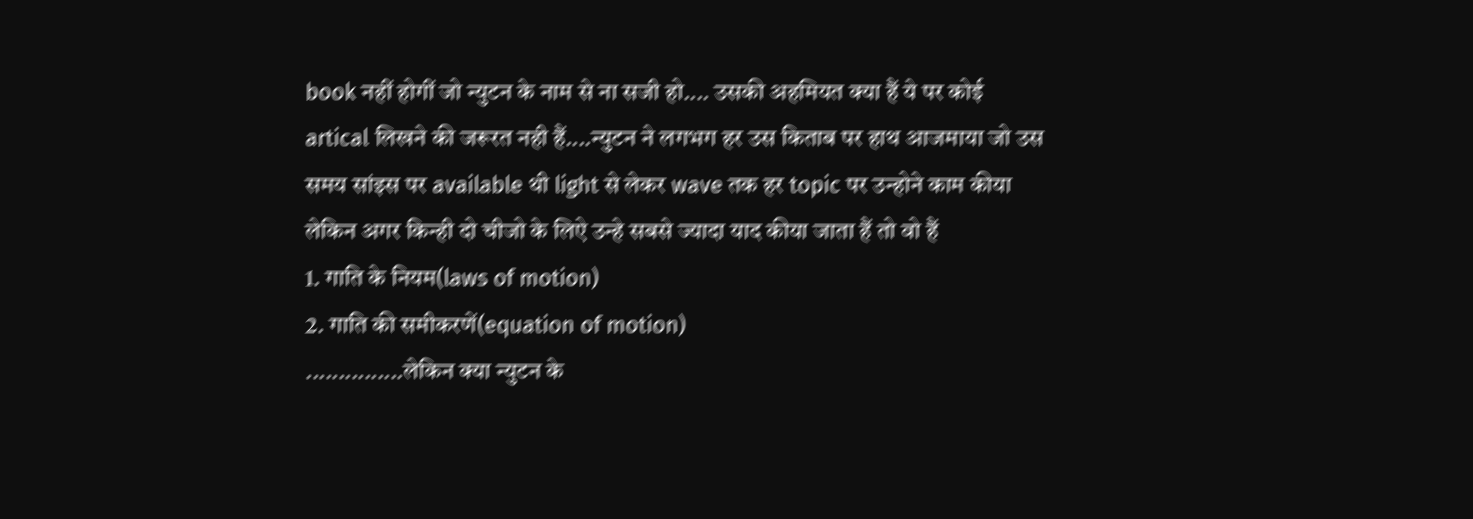book नहीं होगीं जो न्युटन के नाम से ना सजी हो.... उसकी अहमियत क्या हैं ये पर कोई artical लिखने की जरूरत नही हैं....न्युटन ने लगभग हर उस किताब पर हाथ आजमाया जो उस समय सांइस पर available थी light से लेकर wave तक हर topic पर उन्होने काम कीया लेकिन अगर किन्ही दो चीजो के लिऐ उन्हे सबसे ज्यादा याद कीया जाता हैं तो वो हैं
1. गाति के नियम(laws of motion)
2. गाति की समीकरणें(equation of motion)
...............लेकिन क्या न्युटन के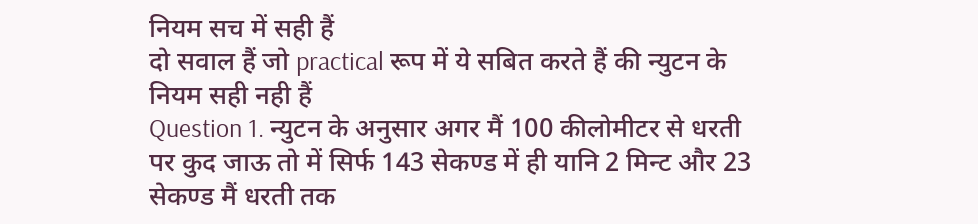नियम सच में सही हैं
दो सवाल हैं जो practical रूप में ये सबित करते हैं की न्युटन के नियम सही नही हैं
Question 1. न्युटन के अनुसार अगर मैं 100 कीलोमीटर से धरती पर कुद जाऊ तो में सिर्फ 143 सेकण्ड में ही यानि 2 मिन्ट और 23 सेकण्ड मैं धरती तक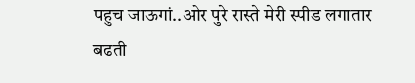पहुच जाऊगां..ओर पुरे रास्ते मेरी स्पीड लगातार बढती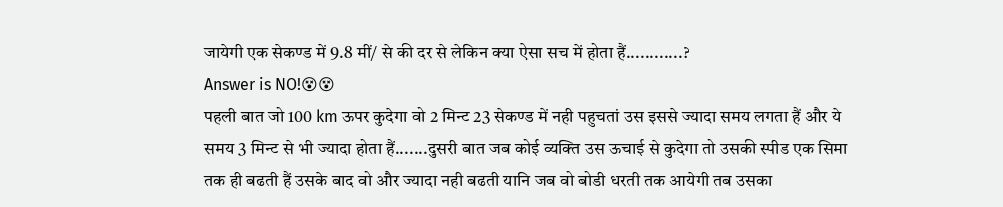जायेगी एक सेकण्ड में 9.8 मीं/ से की दर से लेकिन क्या ऐसा सच में होता हैं............?
Answer is NO!😵😵
पहली बात जो 100 km ऊपर कुदेगा वो 2 मिन्ट 23 सेकण्ड में नही पहुचतां उस इससे ज्यादा समय लगता हैं और ये समय 3 मिन्ट से भी ज्यादा होता हैं.......दुसरी बात जब कोई व्यक्ति उस ऊचाई से कुदेगा तो उसकी स्पीड एक सिमा तक ही बढती हैं उसके बाद वो और ज्यादा नही बढती यानि जब वो बोडी धरती तक आयेगी तब उसका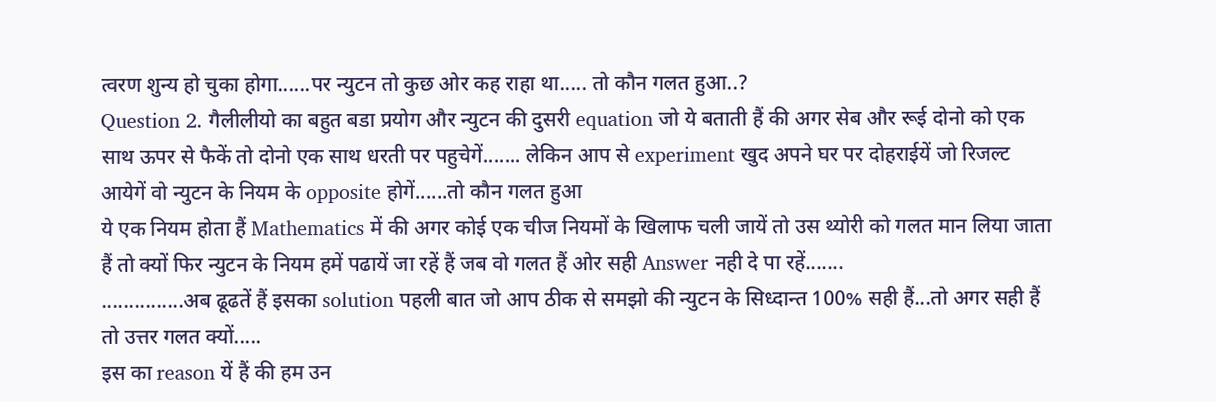त्वरण शुन्य हो चुका होगा......पर न्युटन तो कुछ ओर कह राहा था..... तो कौन गलत हुआ..?
Question 2. गैलीलीयो का बहुत बडा प्रयोग और न्युटन की दुसरी equation जो ये बताती हैं की अगर सेब और रूई दोनो को एक साथ ऊपर से फैकें तो दोनो एक साथ धरती पर पहुचेगें....... लेकिन आप से experiment खुद अपने घर पर दोहराईयें जो रिजल्ट आयेगें वो न्युटन के नियम के opposite होगें......तो कौन गलत हुआ
ये एक नियम होता हैं Mathematics में की अगर कोई एक चीज नियमों के खिलाफ चली जायें तो उस थ्योरी को गलत मान लिया जाता हैं तो क्यों फिर न्युटन के नियम हमें पढायें जा रहें हैं जब वो गलत हैं ओर सही Answer नही दे पा रहें.......
...............अब ढूढतें हैं इसका solution पहली बात जो आप ठीक से समझो की न्युटन के सिध्दान्त 100% सही हैं...तो अगर सही हैं तो उत्तर गलत क्यों.....
इस का reason यें हैं की हम उन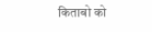किताबो को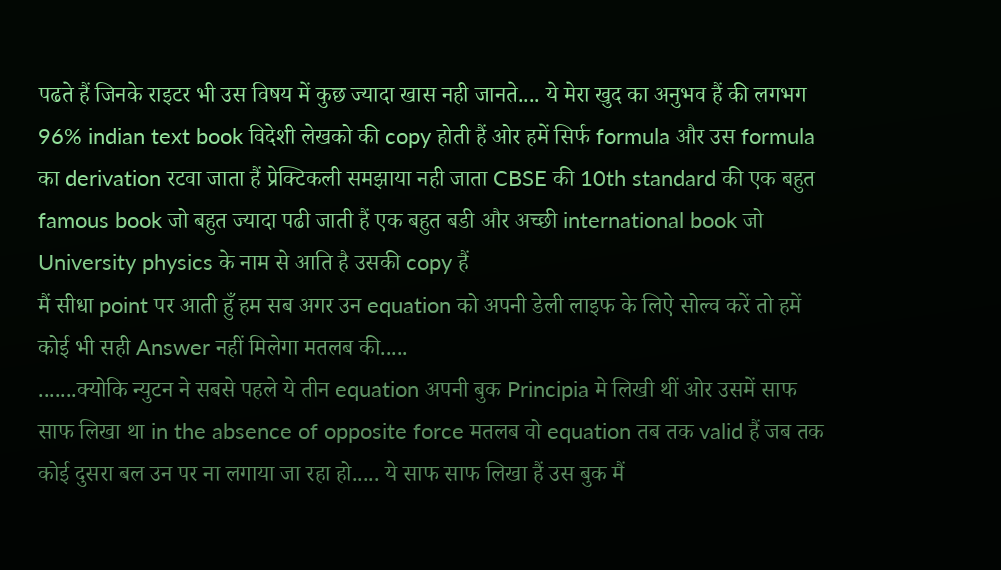पढते हैं जिनके राइटर भी उस विषय में कुछ ज्यादा खास नही जानते.... ये मेरा खुद का अनुभव हैं की लगभग 96% indian text book विदेशी लेखको की copy होती हैं ओर हमें सिर्फ formula और उस formula का derivation रटवा जाता हैं प्रेक्टिकली समझाया नही जाता CBSE की 10th standard की एक बहुत famous book जो बहुत ज्यादा पढी जाती हैं एक बहुत बडी और अच्छी international book जो University physics के नाम से आति है उसकी copy हैं
मैं सीधा point पर आती हुँ हम सब अगर उन equation को अपनी डेली लाइफ के लिऐ सोल्व करें तो हमें कोई भी सही Answer नहीं मिलेगा मतलब की.....
.......क्योकि न्युटन ने सबसे पहले ये तीन equation अपनी बुक Principia मे लिखी थीं ओर उसमें साफ साफ लिखा था in the absence of opposite force मतलब वो equation तब तक valid हैं जब तक कोई दुसरा बल उन पर ना लगाया जा रहा हो..... ये साफ साफ लिखा हैं उस बुक मैं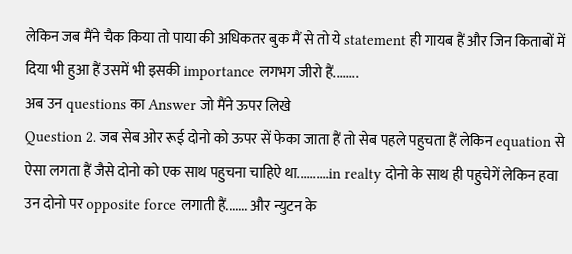लेकिन जब मैंने चैक किया तो पाया की अधिकतर बुक मैं से तो ये statement ही गायब हैं और जिन किताबों में दिया भी हुआ हैं उसमें भी इसकी importance लगभग जीरो हैं........
अब उन questions का Answer जो मैंने ऊपर लिखे
Question 2. जब सेब ओर रूई दोनो को ऊपर सें फेका जाता हैं तो सेब पहले पहुचता हैं लेकिन equation से ऐसा लगता हैं जैसे दोनो को एक साथ पहुचना चाहिऐ था..........in realty दोनो के साथ ही पहुचेगें लेकिन हवा उन दोनो पर opposite force लगाती हैं....... और न्युटन के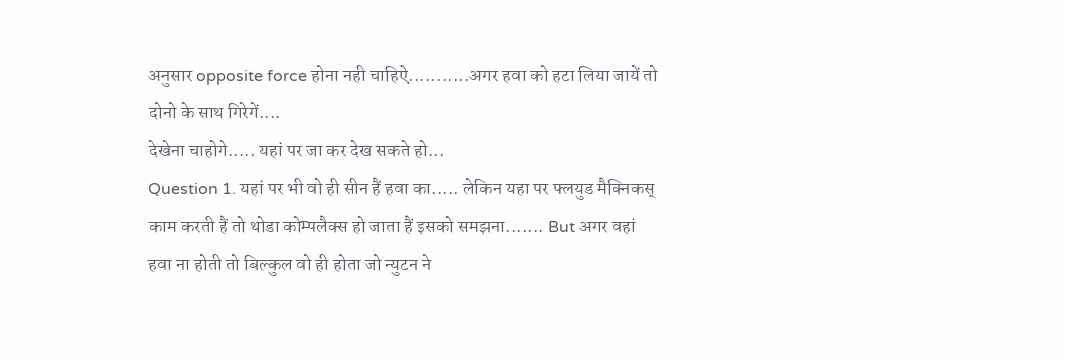अनुसार opposite force होना नही चाहिऐ...........अगर हवा को हटा लिया जायें तो दोनो के साथ गिरेगें....
देखेना चाहोगे..... यहां पर जा कर देख सकते हो...
Question 1. यहां पर भी वो ही सीन हैं हवा का..... लेकिन यहा पर फ्लयुड मैक्निकस् काम करती हैं तो थोडा कोम्पलैक्स हो जाता हैं इसको समझना....... But अगर वहां हवा ना होती तो बिल्कुल वो ही होता जो न्युटन ने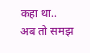कहा था..
अब तो समझ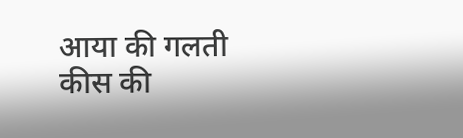आया की गलती कीस की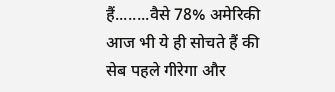हैं........वैसे 78% अमेरिकी आज भी ये ही सोचते हैं की सेब पहले गीरेगा और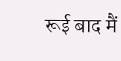रूई बाद मैं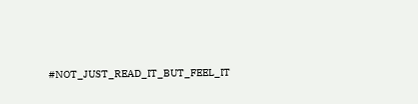#NOT_JUST_READ_IT_BUT_FEEL_IT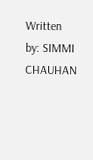Written by: SIMMI CHAUHAN